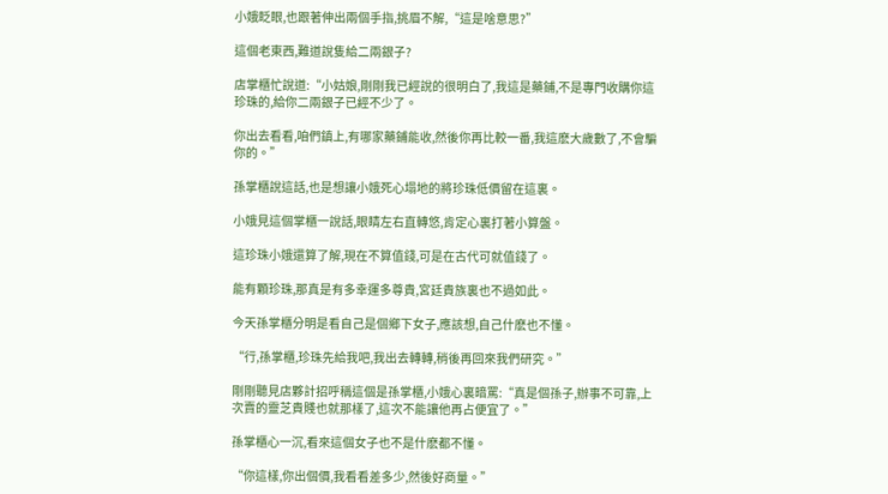小娥眨眼,也跟著伸出兩個手指,挑眉不解,“這是啥意思?”

這個老東西,難道說隻給二兩銀子?

店掌櫃忙說道:“小姑娘,剛剛我已經說的很明白了,我這是藥鋪,不是專門收購你這珍珠的,給你二兩銀子已經不少了。

你出去看看,咱們鎮上,有哪家藥鋪能收,然後你再比較一番,我這麽大歲數了,不會騙你的。”

孫掌櫃說這話,也是想讓小娥死心塌地的將珍珠低價留在這裏。

小娥見這個掌櫃一說話,眼睛左右直轉悠,肯定心裏打著小算盤。

這珍珠小娥還算了解,現在不算值錢,可是在古代可就值錢了。

能有顆珍珠,那真是有多幸運多尊貴,宮廷貴族裏也不過如此。

今天孫掌櫃分明是看自己是個鄉下女子,應該想,自己什麽也不懂。

“行,孫掌櫃,珍珠先給我吧,我出去轉轉,稍後再回來我們研究。”

剛剛聽見店夥計招呼稱這個是孫掌櫃,小娥心裏暗罵:“真是個孫子,辦事不可靠,上次賣的靈芝貴賤也就那樣了,這次不能讓他再占便宜了。”

孫掌櫃心一沉,看來這個女子也不是什麽都不懂。

“你這樣,你出個價,我看看差多少,然後好商量。”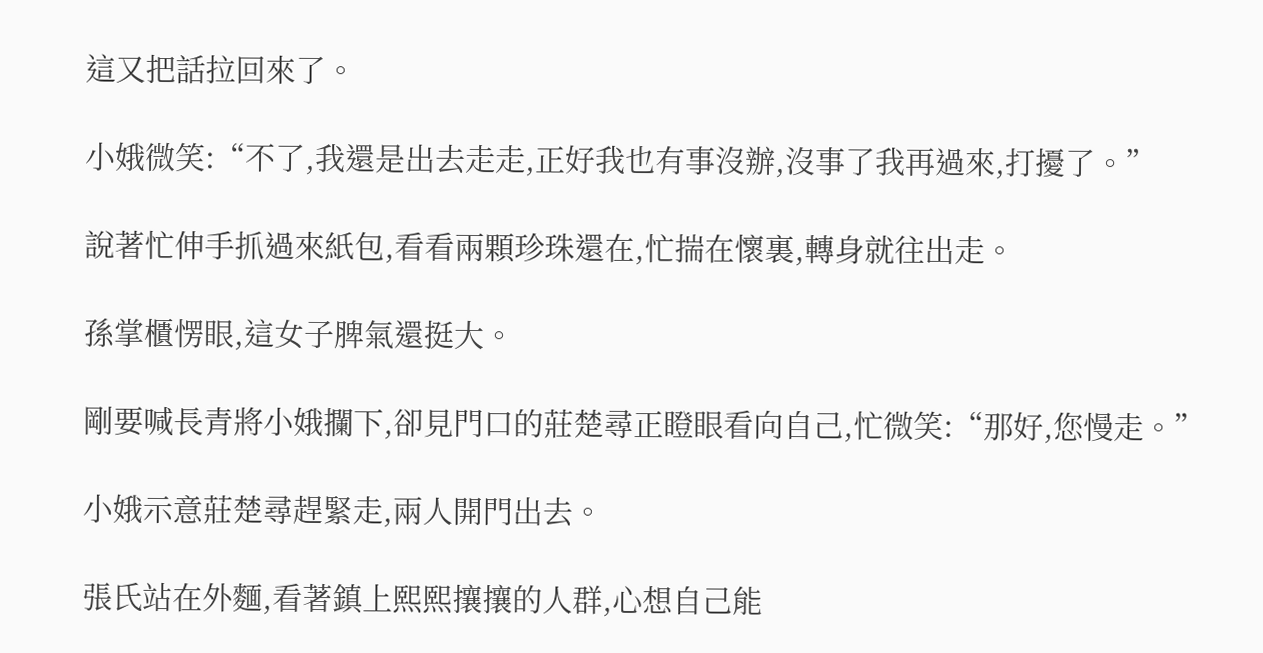這又把話拉回來了。

小娥微笑:“不了,我還是出去走走,正好我也有事沒辦,沒事了我再過來,打擾了。”

說著忙伸手抓過來紙包,看看兩顆珍珠還在,忙揣在懷裏,轉身就往出走。

孫掌櫃愣眼,這女子脾氣還挺大。

剛要喊長青將小娥攔下,卻見門口的莊楚尋正瞪眼看向自己,忙微笑:“那好,您慢走。”

小娥示意莊楚尋趕緊走,兩人開門出去。

張氏站在外麵,看著鎮上熙熙攘攘的人群,心想自己能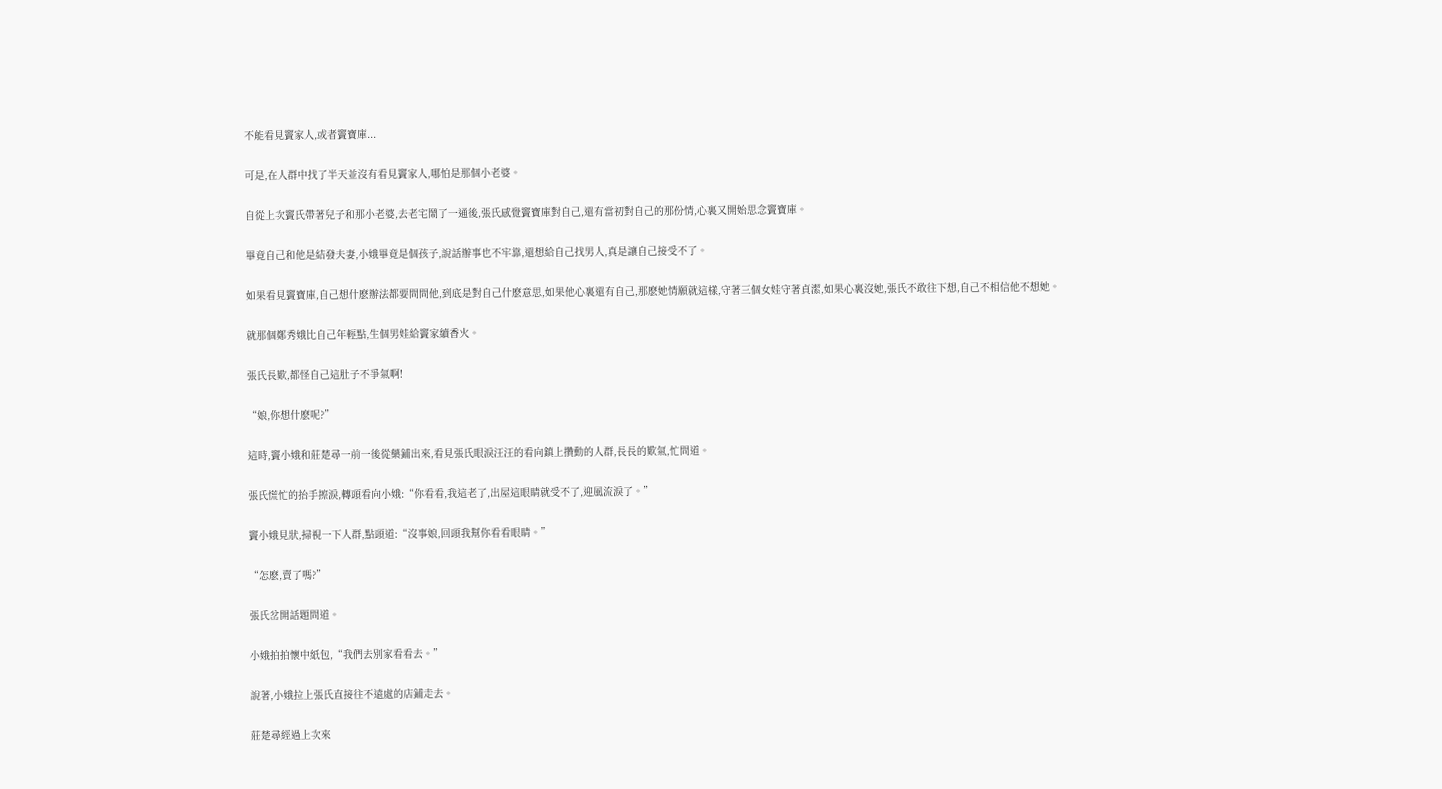不能看見竇家人,或者竇寶庫...

可是,在人群中找了半天並沒有看見竇家人,哪怕是那個小老婆。

自從上次竇氏帶著兒子和那小老婆,去老宅鬧了一通後,張氏感覺竇寶庫對自己,還有當初對自己的那份情,心裏又開始思念竇寶庫。

畢竟自己和他是結發夫妻,小娥畢竟是個孩子,說話辦事也不牢靠,還想給自己找男人,真是讓自己接受不了。

如果看見竇寶庫,自己想什麽辦法都要問問他,到底是對自己什麽意思,如果他心裏還有自己,那麽她情願就這樣,守著三個女娃守著貞潔,如果心裏沒她,張氏不敢往下想,自己不相信他不想她。

就那個鄭秀娥比自己年輕點,生個男娃給竇家續香火。

張氏長歎,都怪自己這肚子不爭氣啊!

“娘,你想什麽呢?”

這時,竇小娥和莊楚尋一前一後從藥鋪出來,看見張氏眼淚汪汪的看向鎮上攢動的人群,長長的歎氣,忙問道。

張氏慌忙的抬手擦淚,轉頭看向小娥:“你看看,我這老了,出屋這眼睛就受不了,迎風流淚了。”

竇小娥見狀,掃視一下人群,點頭道:“沒事娘,回頭我幫你看看眼睛。”

“怎麽,賣了嗎?”

張氏岔開話題問道。

小娥拍拍懷中紙包,“我們去別家看看去。”

說著,小娥拉上張氏直接往不遠處的店鋪走去。

莊楚尋經過上次來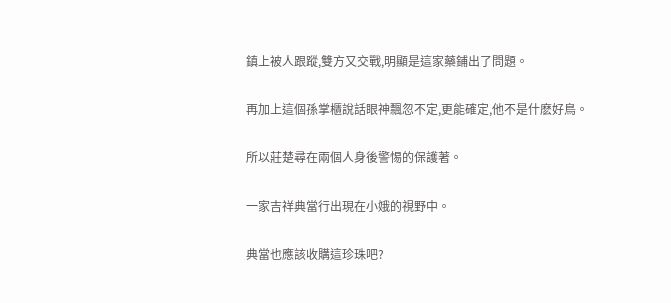鎮上被人跟蹤,雙方又交戰,明顯是這家藥鋪出了問題。

再加上這個孫掌櫃說話眼神飄忽不定,更能確定,他不是什麽好鳥。

所以莊楚尋在兩個人身後警惕的保護著。

一家吉祥典當行出現在小娥的視野中。

典當也應該收購這珍珠吧?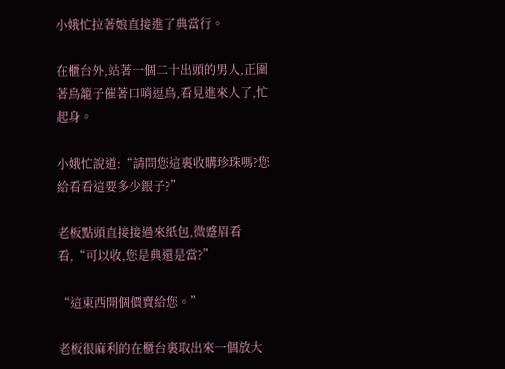小娥忙拉著娘直接進了典當行。

在櫃台外,站著一個二十出頭的男人,正圍著鳥籠子催著口哨逗鳥,看見進來人了,忙起身。

小娥忙說道:“請問您這裏收購珍珠嗎?您給看看這要多少銀子?”

老板點頭直接接過來紙包,微蹙眉看看,“可以收,您是典還是當?”

“這東西開個價賣給您。”

老板很麻利的在櫃台裏取出來一個放大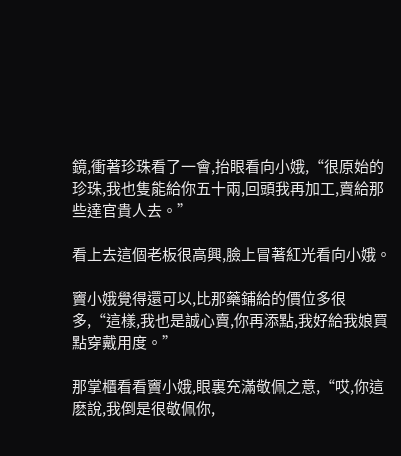鏡,衝著珍珠看了一會,抬眼看向小娥,“很原始的珍珠,我也隻能給你五十兩,回頭我再加工,賣給那些達官貴人去。”

看上去這個老板很高興,臉上冒著紅光看向小娥。

竇小娥覺得還可以,比那藥鋪給的價位多很多,“這樣,我也是誠心賣,你再添點,我好給我娘買點穿戴用度。”

那掌櫃看看竇小娥,眼裏充滿敬佩之意,“哎,你這麽說,我倒是很敬佩你,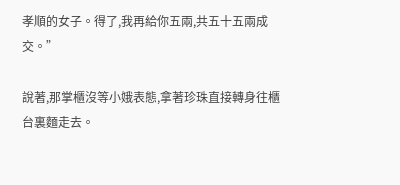孝順的女子。得了,我再給你五兩,共五十五兩成交。”

說著,那掌櫃沒等小娥表態,拿著珍珠直接轉身往櫃台裏麵走去。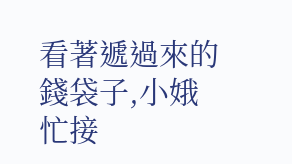看著遞過來的錢袋子,小娥忙接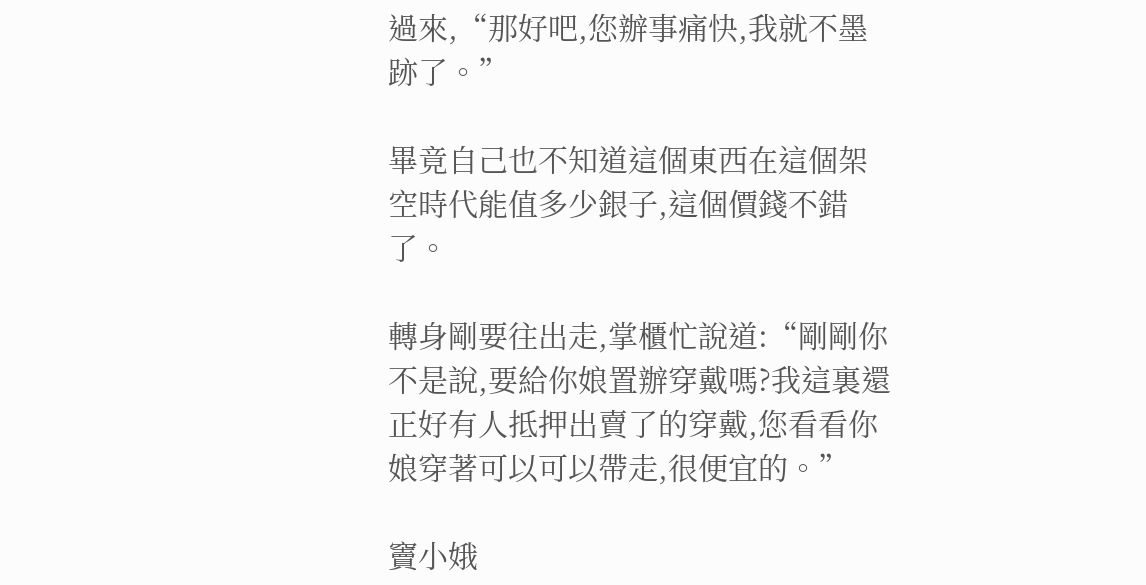過來,“那好吧,您辦事痛快,我就不墨跡了。”

畢竟自己也不知道這個東西在這個架空時代能值多少銀子,這個價錢不錯了。

轉身剛要往出走,掌櫃忙說道:“剛剛你不是說,要給你娘置辦穿戴嗎?我這裏還正好有人抵押出賣了的穿戴,您看看你娘穿著可以可以帶走,很便宜的。”

竇小娥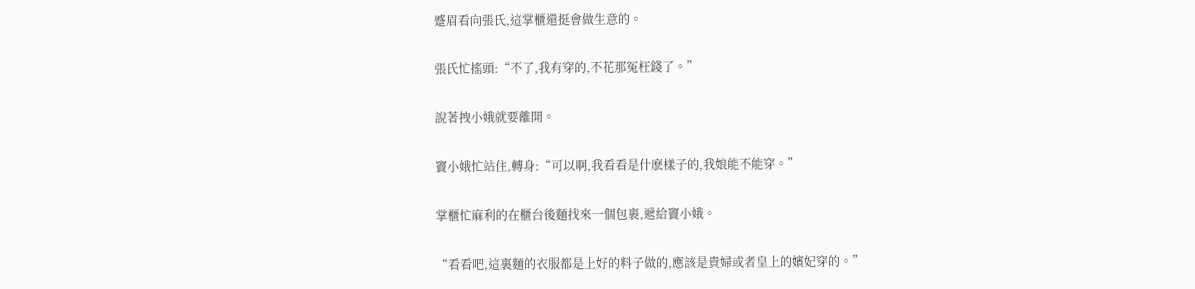蹙眉看向張氏,這掌櫃還挺會做生意的。

張氏忙搖頭:“不了,我有穿的,不花那冤枉錢了。”

說著拽小娥就要離開。

竇小娥忙站住,轉身:“可以啊,我看看是什麽樣子的,我娘能不能穿。”

掌櫃忙麻利的在櫃台後麵找來一個包裹,遞給竇小娥。

“看看吧,這裏麵的衣服都是上好的料子做的,應該是貴婦或者皇上的嬪妃穿的。”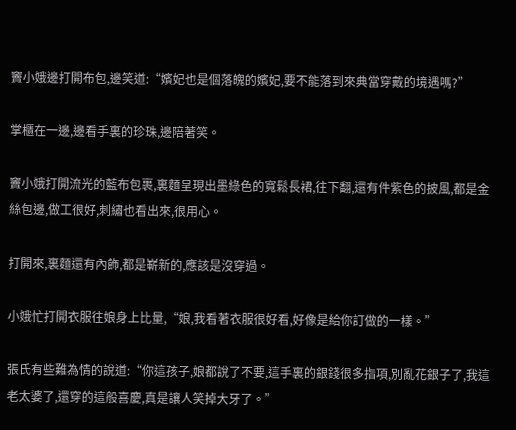竇小娥邊打開布包,邊笑道:“嬪妃也是個落魄的嬪妃,要不能落到來典當穿戴的境遇嗎?”

掌櫃在一邊,邊看手裏的珍珠,邊陪著笑。

竇小娥打開流光的藍布包裹,裏麵呈現出墨綠色的寬鬆長裙,往下翻,還有件紫色的披風,都是金絲包邊,做工很好,刺繡也看出來,很用心。

打開來,裏麵還有內飾,都是嶄新的,應該是沒穿過。

小娥忙打開衣服往娘身上比量,“娘,我看著衣服很好看,好像是給你訂做的一樣。”

張氏有些難為情的說道:“你這孩子,娘都說了不要,這手裏的銀錢很多指項,別亂花銀子了,我這老太婆了,還穿的這般喜慶,真是讓人笑掉大牙了。”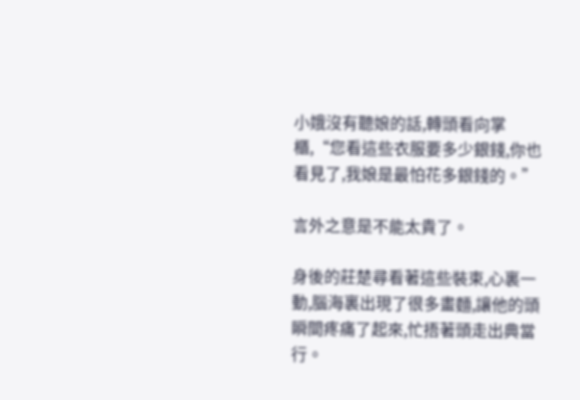小娥沒有聽娘的話,轉頭看向掌櫃,“您看這些衣服要多少銀錢,你也看見了,我娘是最怕花多銀錢的。”

言外之意是不能太貴了。

身後的莊楚尋看著這些裝束,心裏一動,腦海裏出現了很多畫麵,讓他的頭瞬間疼痛了起來,忙捂著頭走出典當行。